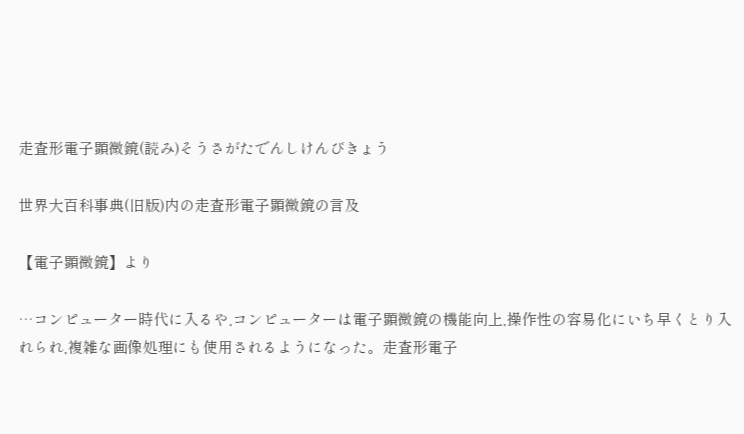走査形電子顕微鏡(読み)そうさがたでんしけんびきょう

世界大百科事典(旧版)内の走査形電子顕微鏡の言及

【電子顕微鏡】より

…コンピューター時代に入るや,コンピューターは電子顕微鏡の機能向上,操作性の容易化にいち早くとり入れられ,複雑な画像処理にも使用されるようになった。走査形電子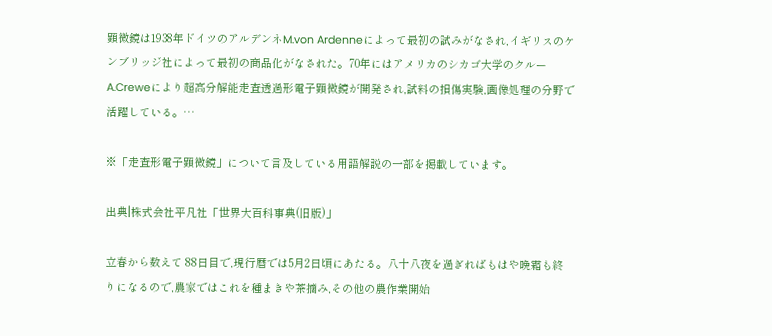顕微鏡は1938年ドイツのアルデンネM.von Ardenneによって最初の試みがなされ,イギリスのケンブリッジ社によって最初の商品化がなされた。70年にはアメリカのシカゴ大学のクルーA.Creweにより超高分解能走査透過形電子顕微鏡が開発され,試料の損傷実験,画像処理の分野で活躍している。…

※「走査形電子顕微鏡」について言及している用語解説の一部を掲載しています。

出典|株式会社平凡社「世界大百科事典(旧版)」

立春から数えて 88日目で,現行暦では5月2日頃にあたる。八十八夜を過ぎればもはや晩霜も終りになるので,農家ではこれを種まきや茶摘み,その他の農作業開始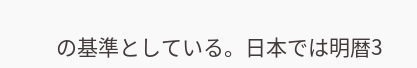の基準としている。日本では明暦3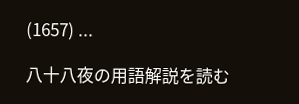(1657) ...

八十八夜の用語解説を読む